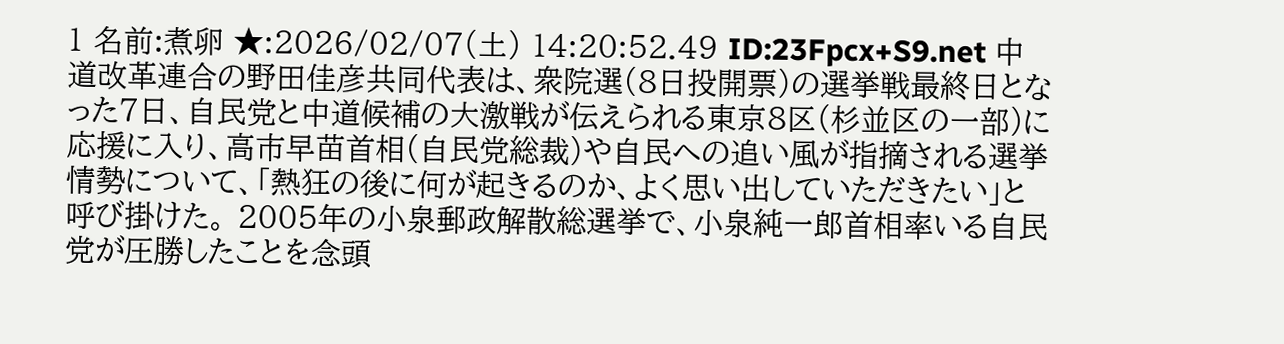1 名前:煮卵 ★:2026/02/07(土) 14:20:52.49 ID:23Fpcx+S9.net 中道改革連合の野田佳彦共同代表は、衆院選(8日投開票)の選挙戦最終日となった7日、自民党と中道候補の大激戦が伝えられる東京8区(杉並区の一部)に応援に入り、高市早苗首相(自民党総裁)や自民への追い風が指摘される選挙情勢について、「熱狂の後に何が起きるのか、よく思い出していただきたい」と呼び掛けた。 2005年の小泉郵政解散総選挙で、小泉純一郎首相率いる自民党が圧勝したことを念頭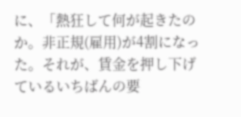に、「熱狂して何が起きたのか。非正規(雇用)が4割になった。それが、賃金を押し下げているいちばんの要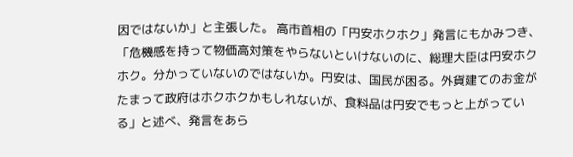因ではないか」と主張した。 高市首相の「円安ホクホク」発言にもかみつき、「危機感を持って物価高対策をやらないといけないのに、総理大臣は円安ホクホク。分かっていないのではないか。円安は、国民が困る。外貨建てのお金がたまって政府はホクホクかもしれないが、食料品は円安でもっと上がっている」と述べ、発言をあら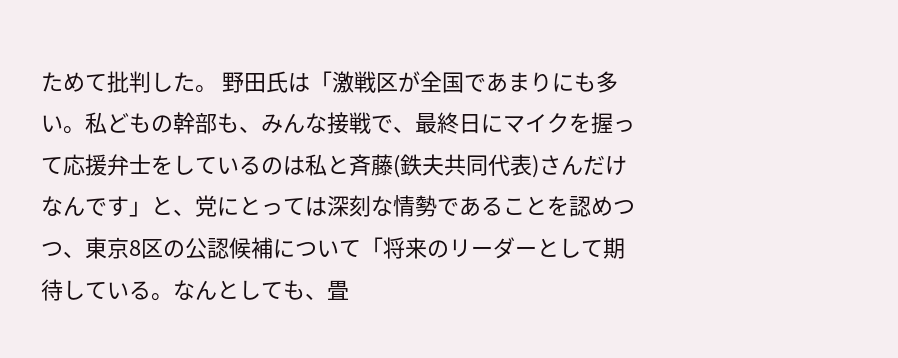ためて批判した。 野田氏は「激戦区が全国であまりにも多い。私どもの幹部も、みんな接戦で、最終日にマイクを握って応援弁士をしているのは私と斉藤(鉄夫共同代表)さんだけなんです」と、党にとっては深刻な情勢であることを認めつつ、東京8区の公認候補について「将来のリーダーとして期待している。なんとしても、畳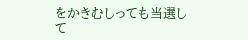をかきむしっても当選して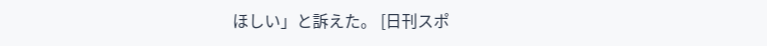ほしい」と訴えた。 [日刊スポ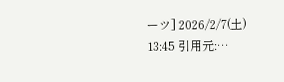ーツ] 2026/2/7(土) 13:45 引用元:…